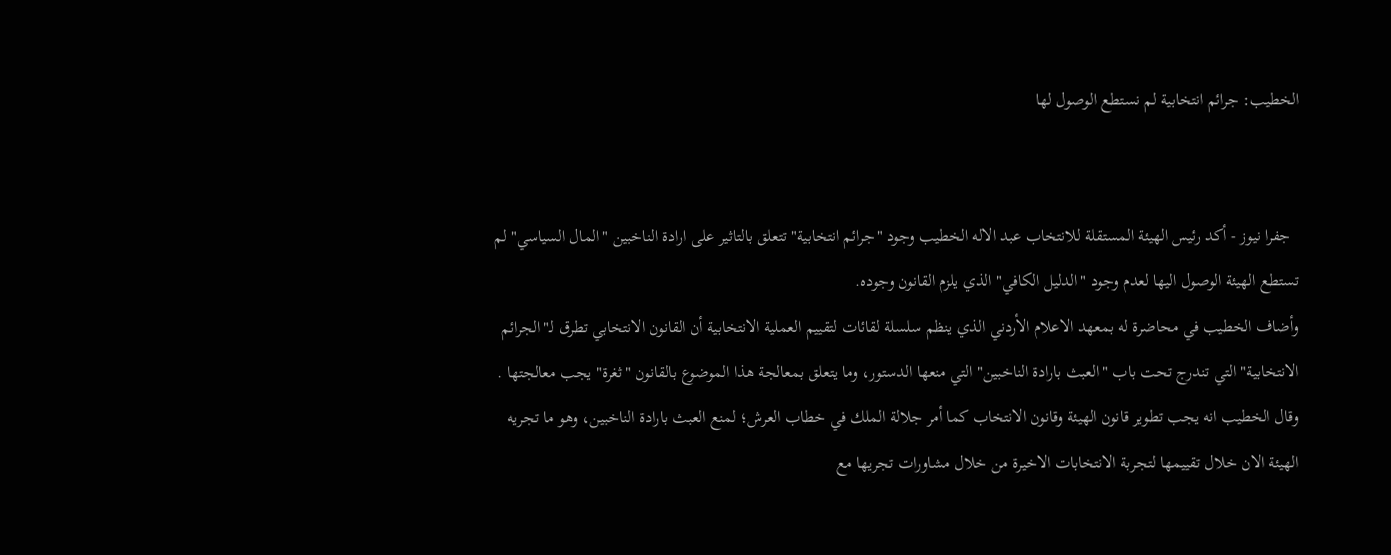الخطيب: جرائم انتخابية لم نستطع الوصول لها


  جفرا نيوز - أكد رئيس الهيئة المستقلة للانتخاب عبد الاله الخطيب وجود "جرائم انتخابية" تتعلق بالتاثير على ارادة الناخبين "المال السياسي" لم تستطع الهيئة الوصول اليها لعدم وجود "الدليل الكافي" الذي يلزم القانون وجوده.
وأضاف الخطيب في محاضرة له بمعهد الاعلام الأردني الذي ينظم سلسلة لقائات لتقييم العملية الانتخابية أن القانون الانتخابي تطرق لـ"الجرائم الانتخابية" التي تندرج تحت باب "العبث بارادة الناخبين" التي منعها الدستور، وما يتعلق بمعالجة هذا الموضوع بالقانون "ثغرة" يجب معالجتها .
وقال الخطيب انه يجب تطوير قانون الهيئة وقانون الانتخاب كما أمر جلالة الملك في خطاب العرش؛ لمنع العبث بارادة الناخبين، وهو ما تجريه الهيئة الان خلال تقييمها لتجربة الانتخابات الاخيرة من خلال مشاورات تجريها مع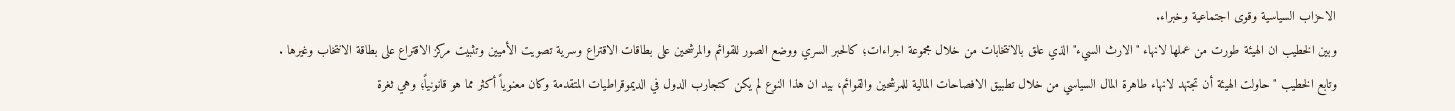الاحزاب السياسية وقوى اجتماعية وخبراء.
وبين الخطيب ان الهيئة طورت من عملها لانهاء "الارث السيء" الذي علق بالانتخابات من خلال مجموعة اجراءات؛ كالحبر السري ووضع الصور للقوائم والمرشحين على بطاقات الاقتراع وسرية تصويت الأميين وتثبيت مركز الاقتراع على بطاقة الانتخاب وغيرها .
وتابع الخطيب "حاولت الهيئة أن تجتهد لانهاء طاهرة المال السياسي من خلال تطبيق الافصاحات المالية للمرشحين والقوائم، بيد ان هذا النوع لم يكن كتجارب الدول في الديموقراطيات المتقدمة وكان معنوياً أكثر مما هو قانونياً؛ وهي ثغرة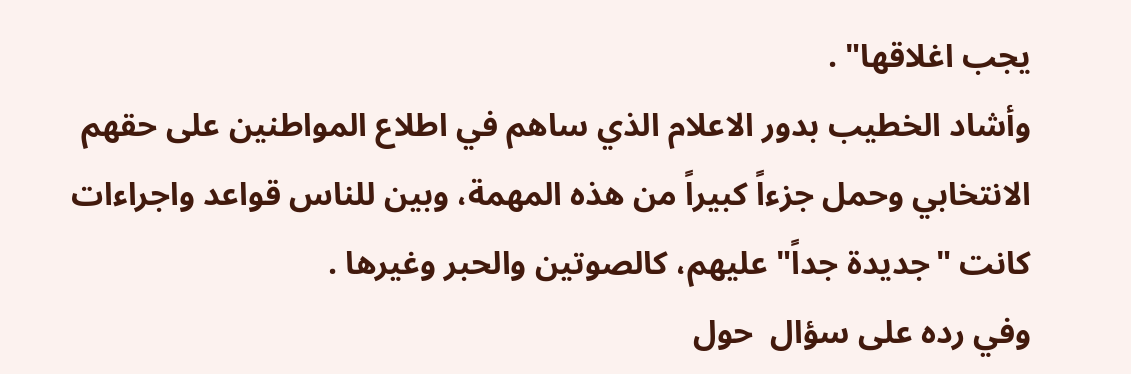يجب اغلاقها" .
وأشاد الخطيب بدور الاعلام الذي ساهم في اطلاع المواطنين على حقهم الانتخابي وحمل جزءاً كبيراً من هذه المهمة، وبين للناس قواعد واجراءات كانت "جديدة جداً" عليهم، كالصوتين والحبر وغيرها .
وفي رده على سؤال  حول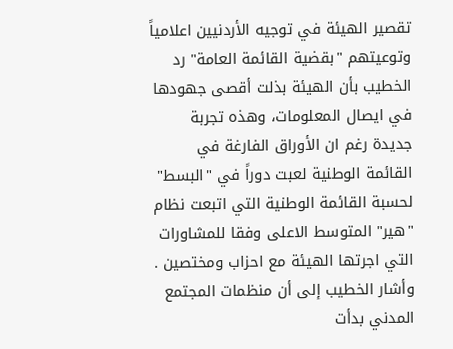تقصير الهيئة في توجيه الأردنيين اعلامياً وتوعيتهم "بقضية القائمة العامة" رد الخطيب بأن الهيئة بذلت أقصى جهودها في ايصال المعلومات، وهذه تجربة جديدة رغم ان الأوراق الفارغة في القائمة الوطنية لعبت دوراً في "البسط" لحسبة القائمة الوطنية التي اتبعت نظام "هير" المتوسط الاعلى وفقا للمشاورات التي اجرتها الهيئة مع احزاب ومختصين .
وأشار الخطيب إلى أن منظمات المجتمع المدني بدأت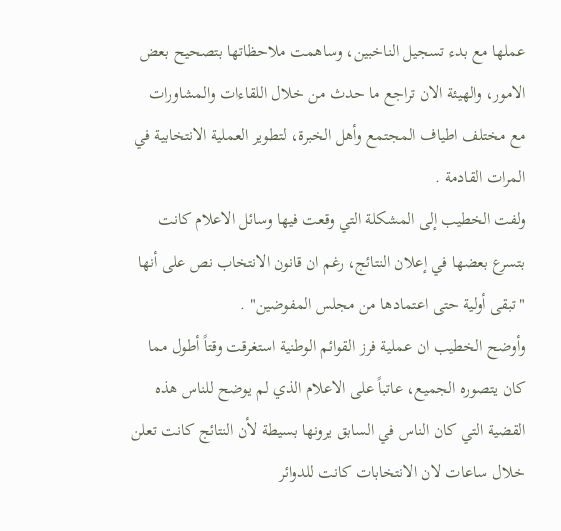عملها مع بدء تسجيل الناخبين، وساهمت ملاحظاتها بتصحيح بعض الامور، والهيئة الان تراجع ما حدث من خلال اللقاءات والمشاورات مع مختلف اطياف المجتمع وأهل الخبرة، لتطوير العملية الانتخابية في المرات القادمة .
ولفت الخطيب إلى المشكلة التي وقعت فيها وسائل الاعلام كانت بتسرع بعضها في إعلان النتائج، رغم ان قانون الانتخاب نص على أنها "تبقى أولية حتى اعتمادها من مجلس المفوضين" .
وأوضح الخطيب ان عملية فرز القوائم الوطنية استغرقت وقتاً أطول مما كان يتصوره الجميع، عاتباً على الاعلام الذي لم يوضح للناس هذه القضية التي كان الناس في السابق يرونها بسيطة لأن النتائج كانت تعلن خلال ساعات لان الانتخابات كانت للدوائر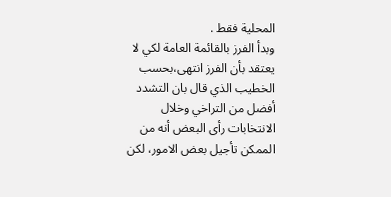المحلية فقط .
وبدأ الفرز بالقائمة العامة لكي لا يعتقد بأن الفرز انتهى،بحسب الخطيب الذي قال بان التشدد أفضل من التراخي وخلال الانتخابات رأى البعض أنه من الممكن تأجيل بعض الامور، لكن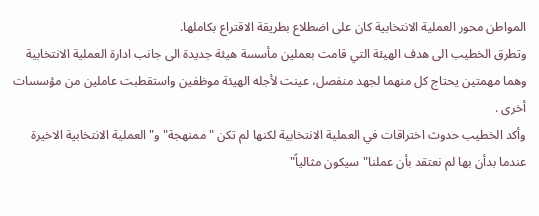المواطن محور العملية الانتخابية كان على اضطلاع بطريقة الاقتراع بكاملها.
وتطرق الخطيب الى هدف الهيئة التي قامت بعملين مأسسة هيئة جديدة الى جانب ادارة العملية الانتخابية وهما مهمتين يحتاج كل منهما لجهد منفصل، عينت لأجله الهيئة موظفين واستقطبت عاملين من مؤسسات أخرى .
وأكد الخطيب حدوث اختراقات في العملية الانتخابية لكنها لم تكن "ممنهجة" و"العملية الانتخابية الاخيرة عندما بدأن بها لم نعتقد بأن عملنا"سيكون مثالياً"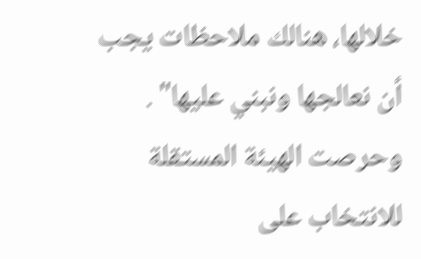خلالها، هنالك ملاحظات يجب أن نعالجها ونبني عليها" . وحرصت الهيئة المستقلة للانتخاب على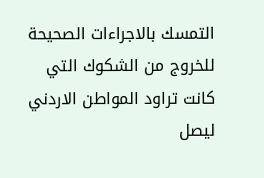التمسك بالاجراءات الصحيحة للخروج من الشكوك التي كانت تراود المواطن الاردني ليصل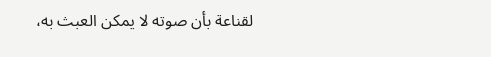لقناعة بأن صوته لا يمكن العبث به،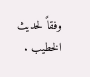وفقاً لحديث الخطيب .